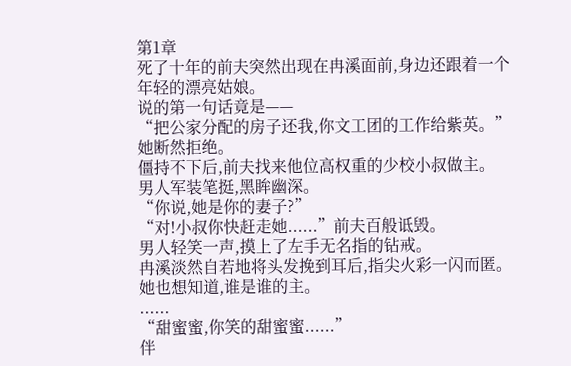第1章
死了十年的前夫突然出现在冉溪面前,身边还跟着一个年轻的漂亮姑娘。
说的第一句话竟是——
“把公家分配的房子还我,你文工团的工作给紫英。”
她断然拒绝。
僵持不下后,前夫找来他位高权重的少校小叔做主。
男人军装笔挺,黑眸幽深。
“你说,她是你的妻子?”
“对!小叔你快赶走她......”前夫百般诋毁。
男人轻笑一声,摸上了左手无名指的钻戒。
冉溪淡然自若地将头发挽到耳后,指尖火彩一闪而匿。
她也想知道,谁是谁的主。
......
“甜蜜蜜,你笑的甜蜜蜜......”
伴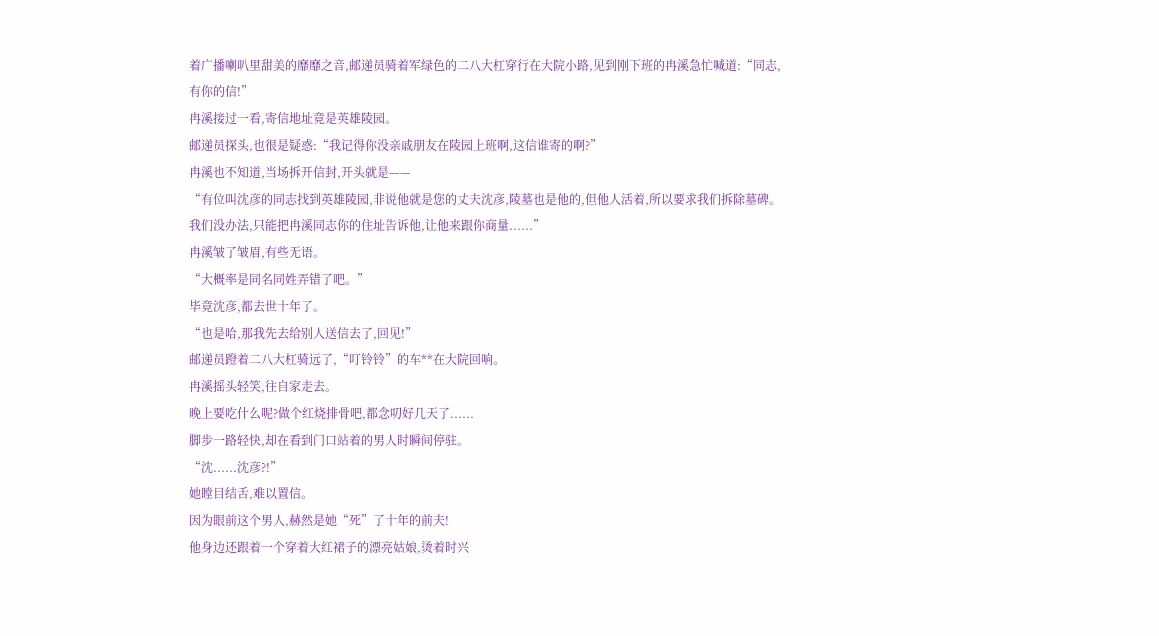着广播喇叭里甜美的靡靡之音,邮递员骑着军绿色的二八大杠穿行在大院小路,见到刚下班的冉溪急忙喊道:“同志,有你的信!”
冉溪接过一看,寄信地址竟是英雄陵园。
邮递员探头,也很是疑惑:“我记得你没亲戚朋友在陵园上班啊,这信谁寄的啊?”
冉溪也不知道,当场拆开信封,开头就是——
“有位叫沈彦的同志找到英雄陵园,非说他就是您的丈夫沈彦,陵墓也是他的,但他人活着,所以要求我们拆除墓碑。我们没办法,只能把冉溪同志你的住址告诉他,让他来跟你商量......”
冉溪皱了皱眉,有些无语。
“大概率是同名同姓弄错了吧。”
毕竟沈彦,都去世十年了。
“也是哈,那我先去给别人送信去了,回见!”
邮递员蹬着二八大杠骑远了,“叮铃铃”的车**在大院回响。
冉溪摇头轻笑,往自家走去。
晚上要吃什么呢?做个红烧排骨吧,都念叨好几天了......
脚步一路轻快,却在看到门口站着的男人时瞬间停驻。
“沈......沈彦?!”
她瞠目结舌,难以置信。
因为眼前这个男人,赫然是她“死”了十年的前夫!
他身边还跟着一个穿着大红裙子的漂亮姑娘,烫着时兴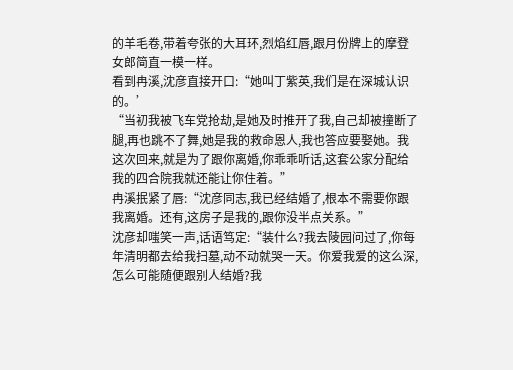的羊毛卷,带着夸张的大耳环,烈焰红唇,跟月份牌上的摩登女郎简直一模一样。
看到冉溪,沈彦直接开口:“她叫丁紫英,我们是在深城认识的。’
“当初我被飞车党抢劫,是她及时推开了我,自己却被撞断了腿,再也跳不了舞,她是我的救命恩人,我也答应要娶她。我这次回来,就是为了跟你离婚,你乖乖听话,这套公家分配给我的四合院我就还能让你住着。”
冉溪抿紧了唇:“沈彦同志,我已经结婚了,根本不需要你跟我离婚。还有,这房子是我的,跟你没半点关系。”
沈彦却嗤笑一声,话语笃定:“装什么?我去陵园问过了,你每年清明都去给我扫墓,动不动就哭一天。你爱我爱的这么深,怎么可能随便跟别人结婚?我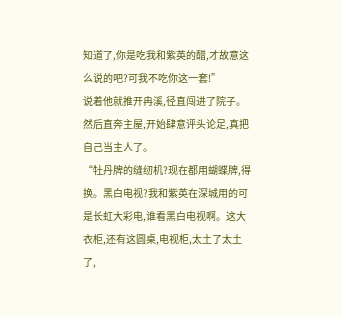知道了,你是吃我和紫英的醋,才故意这么说的吧?可我不吃你这一套!”
说着他就推开冉溪,径直闯进了院子。
然后直奔主屋,开始肆意评头论足,真把自己当主人了。
“牡丹牌的缝纫机?现在都用蝴蝶牌,得换。黑白电视?我和紫英在深城用的可是长虹大彩电,谁看黑白电视啊。这大衣柜,还有这圆桌,电视柜,太土了太土了,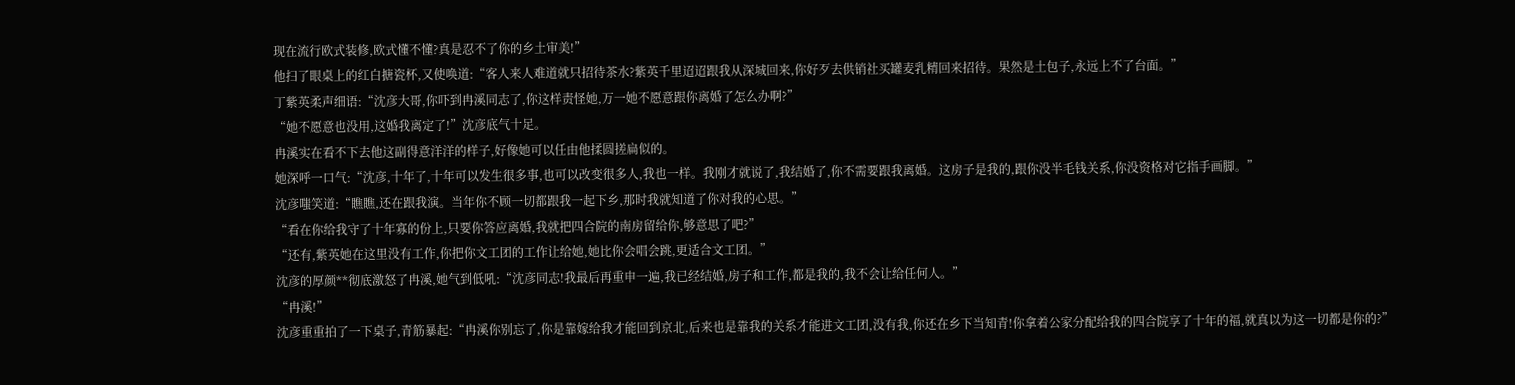现在流行欧式装修,欧式懂不懂?真是忍不了你的乡土审美!”
他扫了眼桌上的红白搪瓷杯,又使唤道:“客人来人难道就只招待茶水?紫英千里迢迢跟我从深城回来,你好歹去供销社买罐麦乳精回来招待。果然是土包子,永远上不了台面。”
丁紫英柔声细语:“沈彦大哥,你吓到冉溪同志了,你这样责怪她,万一她不愿意跟你离婚了怎么办啊?”
“她不愿意也没用,这婚我离定了!”沈彦底气十足。
冉溪实在看不下去他这副得意洋洋的样子,好像她可以任由他揉圆搓扁似的。
她深呼一口气:“沈彦,十年了,十年可以发生很多事,也可以改变很多人,我也一样。我刚才就说了,我结婚了,你不需要跟我离婚。这房子是我的,跟你没半毛钱关系,你没资格对它指手画脚。”
沈彦嗤笑道:“瞧瞧,还在跟我演。当年你不顾一切都跟我一起下乡,那时我就知道了你对我的心思。”
“看在你给我守了十年寡的份上,只要你答应离婚,我就把四合院的南房留给你,够意思了吧?”
“还有,紫英她在这里没有工作,你把你文工团的工作让给她,她比你会唱会跳,更适合文工团。”
沈彦的厚颜**彻底激怒了冉溪,她气到低吼:“沈彦同志!我最后再重申一遍,我已经结婚,房子和工作,都是我的,我不会让给任何人。”
“冉溪!”
沈彦重重拍了一下桌子,青筋暴起:“冉溪你别忘了,你是靠嫁给我才能回到京北,后来也是靠我的关系才能进文工团,没有我,你还在乡下当知青!你拿着公家分配给我的四合院享了十年的福,就真以为这一切都是你的?”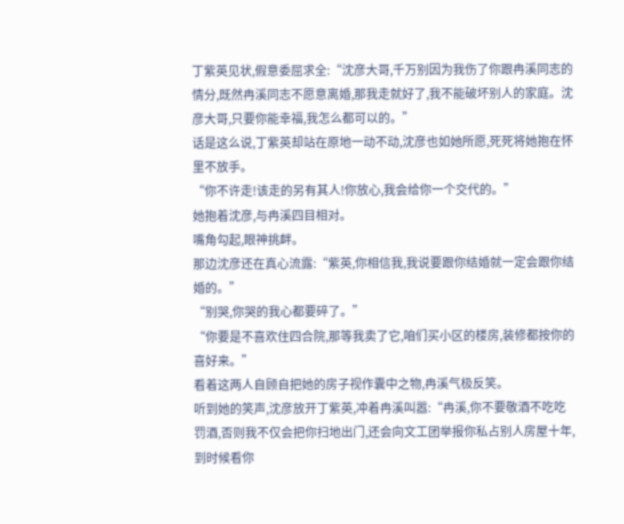丁紫英见状,假意委屈求全:“沈彦大哥,千万别因为我伤了你跟冉溪同志的情分,既然冉溪同志不愿意离婚,那我走就好了,我不能破坏别人的家庭。沈彦大哥,只要你能幸福,我怎么都可以的。”
话是这么说,丁紫英却站在原地一动不动,沈彦也如她所愿,死死将她抱在怀里不放手。
“你不许走!该走的另有其人!你放心,我会给你一个交代的。”
她抱着沈彦,与冉溪四目相对。
嘴角勾起,眼神挑衅。
那边沈彦还在真心流露:“紫英,你相信我,我说要跟你结婚就一定会跟你结婚的。”
“别哭,你哭的我心都要碎了。”
“你要是不喜欢住四合院,那等我卖了它,咱们买小区的楼房,装修都按你的喜好来。”
看着这两人自顾自把她的房子视作囊中之物,冉溪气极反笑。
听到她的笑声,沈彦放开丁紫英,冲着冉溪叫嚣:“冉溪,你不要敬酒不吃吃罚酒,否则我不仅会把你扫地出门,还会向文工团举报你私占别人房屋十年,到时候看你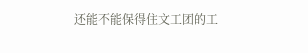还能不能保得住文工团的工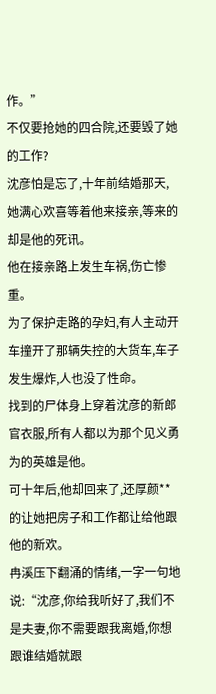作。”
不仅要抢她的四合院,还要毁了她的工作?
沈彦怕是忘了,十年前结婚那天,她满心欢喜等着他来接亲,等来的却是他的死讯。
他在接亲路上发生车祸,伤亡惨重。
为了保护走路的孕妇,有人主动开车撞开了那辆失控的大货车,车子发生爆炸,人也没了性命。
找到的尸体身上穿着沈彦的新郎官衣服,所有人都以为那个见义勇为的英雄是他。
可十年后,他却回来了,还厚颜**的让她把房子和工作都让给他跟他的新欢。
冉溪压下翻涌的情绪,一字一句地说:“沈彦,你给我听好了,我们不是夫妻,你不需要跟我离婚,你想跟谁结婚就跟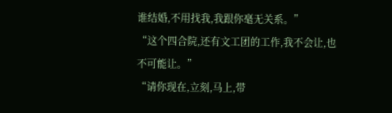谁结婚,不用找我,我跟你毫无关系。”
“这个四合院,还有文工团的工作,我不会让,也不可能让。”
“请你现在,立刻,马上,带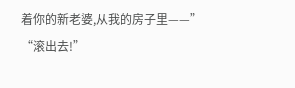着你的新老婆,从我的房子里——”
“滚出去!”